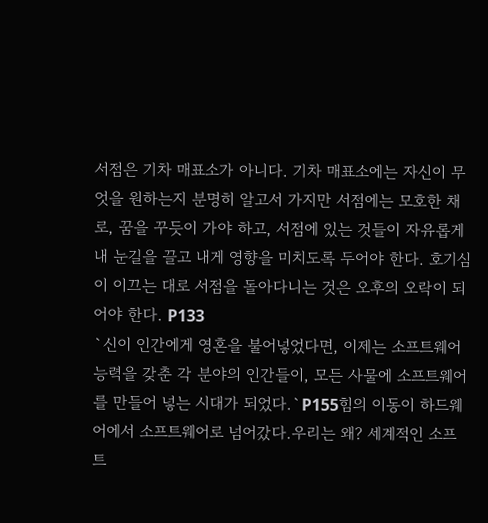서점은 기차 매표소가 아니다. 기차 매표소에는 자신이 무엇을 원하는지 분명히 알고서 가지만 서점에는 모호한 채로, 꿈을 꾸듯이 가야 하고, 서점에 있는 것들이 자유롭게 내 눈길을 끌고 내게 영향을 미치도록 두어야 한다. 호기심이 이끄는 대로 서점을 돌아다니는 것은 오후의 오락이 되어야 한다. P133
`신이 인간에게 영혼을 불어넣었다면, 이제는 소프트웨어능력을 갖춘 각 분야의 인간들이, 모든 사물에 소프트웨어 를 만들어 넣는 시대가 되었다.`P155힘의 이동이 하드웨어에서 소프트웨어로 넘어갔다.우리는 왜? 세계적인 소프트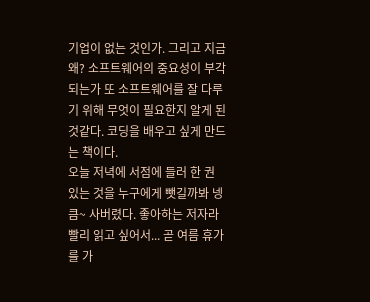기업이 없는 것인가. 그리고 지금 왜? 소프트웨어의 중요성이 부각되는가 또 소프트웨어를 잘 다루기 위해 무엇이 필요한지 알게 된 것같다. 코딩을 배우고 싶게 만드는 책이다.
오늘 저녁에 서점에 들러 한 권 있는 것을 누구에게 뺏길까봐 넹큼~ 사버렸다. 좋아하는 저자라 빨리 읽고 싶어서... 곧 여름 휴가를 가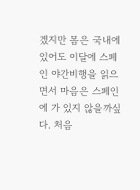겠지만 몸은 국내에 있어도 이달에 스페인 야간비행을 읽으면서 마음은 스페인에 가 있지 않을까싶다. 처음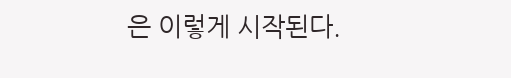은 이렇게 시작된다.